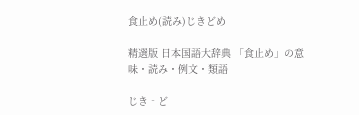食止め(読み)じきどめ

精選版 日本国語大辞典 「食止め」の意味・読み・例文・類語

じき‐ど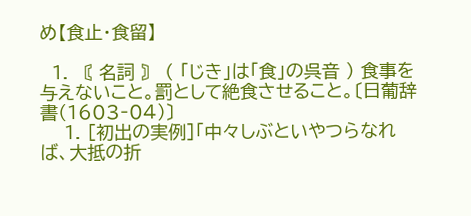め【食止・食留】

  1. 〘 名詞 〙 ( 「じき」は「食」の呉音 ) 食事を与えないこと。罰として絶食させること。〔日葡辞書(1603‐04)〕
    1. [初出の実例]「中々しぶといやつらなれば、大抵の折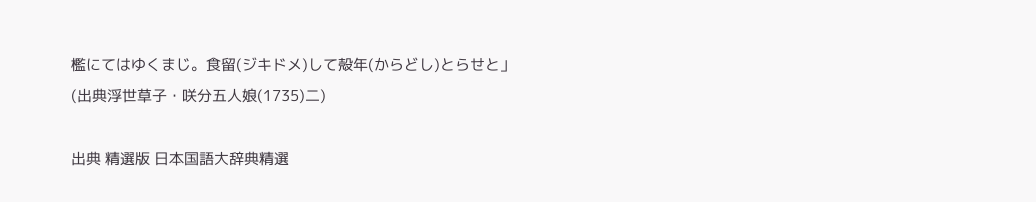檻にてはゆくまじ。食留(ジキドメ)して殻年(からどし)とらせと」(出典浮世草子・咲分五人娘(1735)二)

出典 精選版 日本国語大辞典精選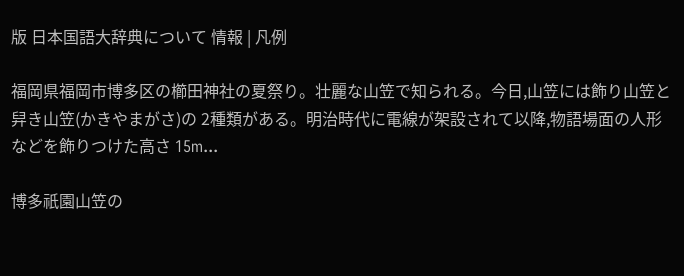版 日本国語大辞典について 情報 | 凡例

福岡県福岡市博多区の櫛田神社の夏祭り。壮麗な山笠で知られる。今日,山笠には飾り山笠と舁き山笠(かきやまがさ)の 2種類がある。明治時代に電線が架設されて以降,物語場面の人形などを飾りつけた高さ 15m...

博多祇園山笠の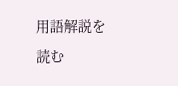用語解説を読む